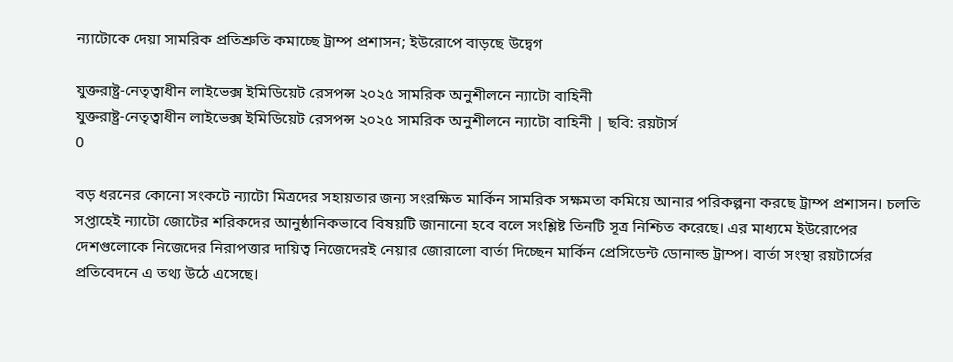ন্যাটোকে দেয়া সামরিক প্রতিশ্রুতি কমাচ্ছে ট্রাম্প প্রশাসন; ইউরোপে বাড়ছে উদ্বেগ

যুক্তরাষ্ট্র-নেতৃত্বাধীন লাইভেক্স ইমিডিয়েট রেসপন্স ২০২৫ সামরিক অনুশীলনে ন্যাটো বাহিনী
যুক্তরাষ্ট্র-নেতৃত্বাধীন লাইভেক্স ইমিডিয়েট রেসপন্স ২০২৫ সামরিক অনুশীলনে ন্যাটো বাহিনী | ছবি: রয়টার্স
0

বড় ধরনের কোনো সংকটে ন্যাটো মিত্রদের সহায়তার জন্য সংরক্ষিত মার্কিন সামরিক সক্ষমতা কমিয়ে আনার পরিকল্পনা করছে ট্রাম্প প্রশাসন। চলতি সপ্তাহেই ন্যাটো জোটের শরিকদের আনুষ্ঠানিকভাবে বিষয়টি জানানো হবে বলে সংশ্লিষ্ট তিনটি সূত্র নিশ্চিত করেছে। এর মাধ্যমে ইউরোপের দেশগুলোকে নিজেদের নিরাপত্তার দায়িত্ব নিজেদেরই নেয়ার জোরালো বার্তা দিচ্ছেন মার্কিন প্রেসিডেন্ট ডোনাল্ড ট্রাম্প। বার্তা সংস্থা রয়টার্সের প্রতিবেদনে এ তথ্য উঠে এসেছে।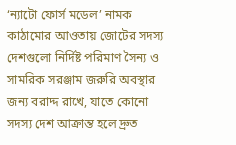‘ন্যাটো ফোর্স মডেল’ নামক কাঠামোর আওতায় জোটের সদস্য দেশগুলো নির্দিষ্ট পরিমাণ সৈন্য ও সামরিক সরঞ্জাম জরুরি অবস্থার জন্য বরাদ্দ রাখে, যাতে কোনো সদস্য দেশ আক্রান্ত হলে দ্রুত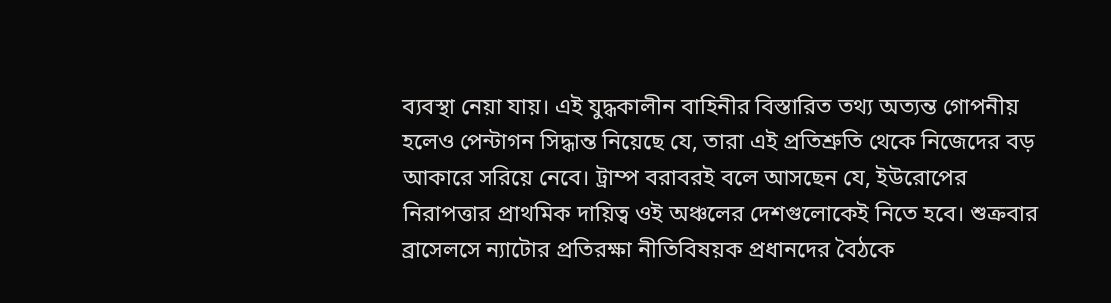ব্যবস্থা নেয়া যায়। এই যুদ্ধকালীন বাহিনীর বিস্তারিত তথ্য অত্যন্ত গোপনীয় হলেও পেন্টাগন সিদ্ধান্ত নিয়েছে যে, তারা এই প্রতিশ্রুতি থেকে নিজেদের বড় আকারে সরিয়ে নেবে। ট্রাম্প বরাবরই বলে আসছেন যে, ইউরোপের নিরাপত্তার প্রাথমিক দায়িত্ব ওই অঞ্চলের দেশগুলোকেই নিতে হবে। শুক্রবার ব্রাসেলসে ন্যাটোর প্রতিরক্ষা নীতিবিষয়ক প্রধানদের বৈঠকে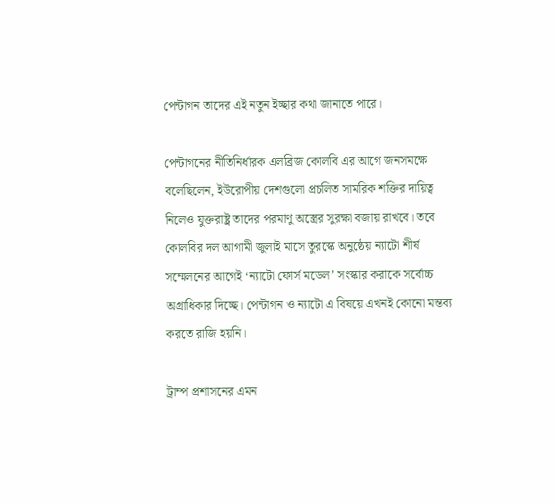পেন্টাগন তাদের এই নতুন ইচ্ছার কথা জানাতে পারে।

পেন্টাগনের নীতিনির্ধারক এলব্রিজ কোলবি এর আগে জনসমক্ষে বলেছিলেন, ইউরোপীয় দেশগুলো প্রচলিত সামরিক শক্তির দায়িত্ব নিলেও যুক্তরাষ্ট্র তাদের পরমাণু অস্ত্রের সুরক্ষা বজায় রাখবে। তবে কোলবির দল আগামী জুলাই মাসে তুরস্কে অনুষ্ঠেয় ন্যাটো শীর্ষ সম্মেলনের আগেই ‘ন্যাটো ফোর্স মডেল’ সংস্কার করাকে সর্বোচ্চ অগ্রাধিকার দিচ্ছে। পেন্টাগন ও ন্যাটো এ বিষয়ে এখনই কোনো মন্তব্য করতে রাজি হয়নি।

ট্রাম্প প্রশাসনের এমন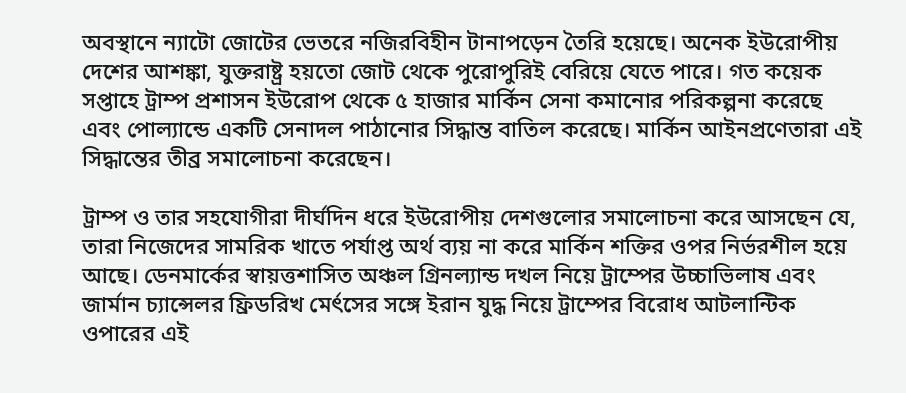অবস্থানে ন্যাটো জোটের ভেতরে নজিরবিহীন টানাপড়েন তৈরি হয়েছে। অনেক ইউরোপীয় দেশের আশঙ্কা, যুক্তরাষ্ট্র হয়তো জোট থেকে পুরোপুরিই বেরিয়ে যেতে পারে। গত কয়েক সপ্তাহে ট্রাম্প প্রশাসন ইউরোপ থেকে ৫ হাজার মার্কিন সেনা কমানোর পরিকল্পনা করেছে এবং পোল্যান্ডে একটি সেনাদল পাঠানোর সিদ্ধান্ত বাতিল করেছে। মার্কিন আইনপ্রণেতারা এই সিদ্ধান্তের তীব্র সমালোচনা করেছেন।

ট্রাম্প ও তার সহযোগীরা দীর্ঘদিন ধরে ইউরোপীয় দেশগুলোর সমালোচনা করে আসছেন যে, তারা নিজেদের সামরিক খাতে পর্যাপ্ত অর্থ ব্যয় না করে মার্কিন শক্তির ওপর নির্ভরশীল হয়ে আছে। ডেনমার্কের স্বায়ত্তশাসিত অঞ্চল গ্রিনল্যান্ড দখল নিয়ে ট্রাম্পের উচ্চাভিলাষ এবং জার্মান চ্যান্সেলর ফ্রিডরিখ মের্ৎসের সঙ্গে ইরান যুদ্ধ নিয়ে ট্রাম্পের বিরোধ আটলান্টিক ওপারের এই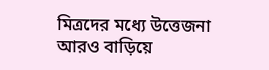মিত্রদের মধ্যে উত্তেজনা আরও বাড়িয়ে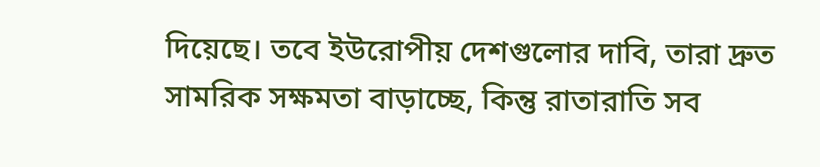দিয়েছে। তবে ইউরোপীয় দেশগুলোর দাবি, তারা দ্রুত সামরিক সক্ষমতা বাড়াচ্ছে, কিন্তু রাতারাতি সব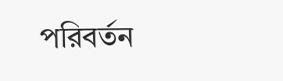পরিবর্তন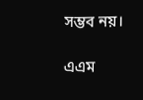সম্ভব নয়।

এএম